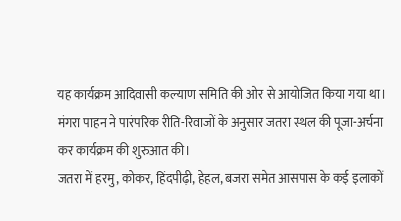यह कार्यक्रम आदिवासी कल्याण समिति की ओर से आयोजित किया गया था। मंगरा पाहन ने पारंपरिक रीति-रिवाजों के अनुसार जतरा स्थल की पूजा-अर्चना कर कार्यक्रम की शुरुआत की।
जतरा में हरमु, कोकर, हिंदपीढ़ी, हेहल, बजरा समेत आसपास के कई इलाकों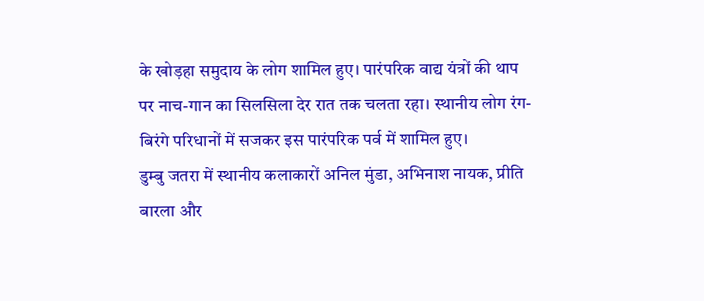के खोड़हा समुदाय के लोग शामिल हुए। पारंपरिक वाद्य यंत्रों की थाप पर नाच-गान का सिलसिला देर रात तक चलता रहा। स्थानीय लोग रंग-बिरंगे परिधानों में सजकर इस पारंपरिक पर्व में शामिल हुए।
डुम्बु जतरा में स्थानीय कलाकारों अनिल मुंडा, अभिनाश नायक, प्रीति बारला और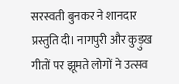सरस्वती बुनकर ने शानदार प्रस्तुति दी। नागपुरी और कुड़ुख गीतों पर झूमते लोगों ने उत्सव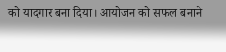को यादगार बना दिया। आयोजन को सफल बनाने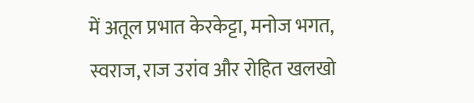में अतूल प्रभात केरकेट्टा, मनोज भगत, स्वराज, राज उरांव और रोहित खलखो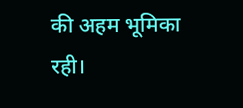की अहम भूमिका रही।